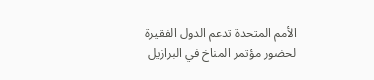الأمم المتحدة تدعم الدول الفقيرة لحضور مؤتمر المناخ في البرازيل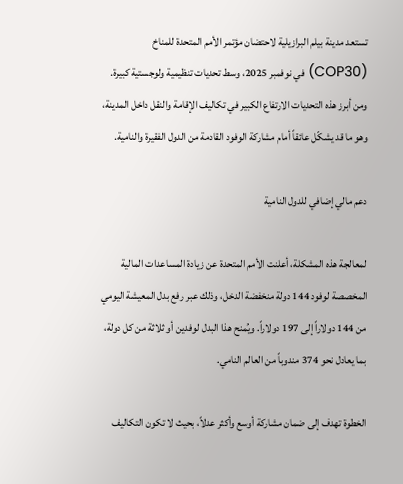تستعد مدينة بيلم البرازيلية لاحتضان مؤتمر الأمم المتحدة للمناخ (COP30) في نوفمبر 2025، وسط تحديات تنظيمية ولوجستية كبيرة. ومن أبرز هذه التحديات الارتفاع الكبير في تكاليف الإقامة والنقل داخل المدينة، وهو ما قد يشكّل عائقاً أمام مشاركة الوفود القادمة من الدول الفقيرة والنامية.

دعم مالي إضافي للدول النامية

لمعالجة هذه المشكلة، أعلنت الأمم المتحدة عن زيادة المساعدات المالية المخصصة لوفود 144 دولة منخفضة الدخل، وذلك عبر رفع بدل المعيشة اليومي من 144 دولاراً إلى 197 دولاراً. ويُمنح هذا البدل لوفدين أو ثلاثة من كل دولة، بما يعادل نحو 374 مندوباً من العالم النامي.

الخطوة تهدف إلى ضمان مشاركة أوسع وأكثر عدلاً، بحيث لا تكون التكاليف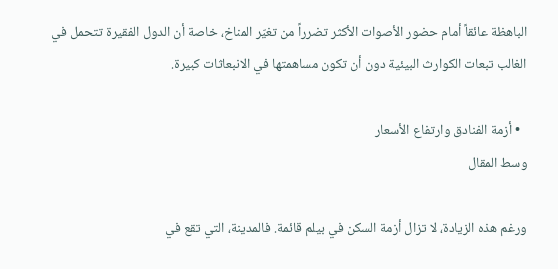الباهظة عائقاً أمام حضور الأصوات الأكثر تضرراً من تغيّر المناخ، خاصة أن الدول الفقيرة تتحمل في الغالب تبعات الكوارث البيئية دون أن تكون مساهمتها في الانبعاثات كبيرة.

  • أزمة الفنادق وارتفاع الأسعار
وسط المقال

ورغم هذه الزيادة، لا تزال أزمة السكن في بيلم قائمة. فالمدينة، التي تقع في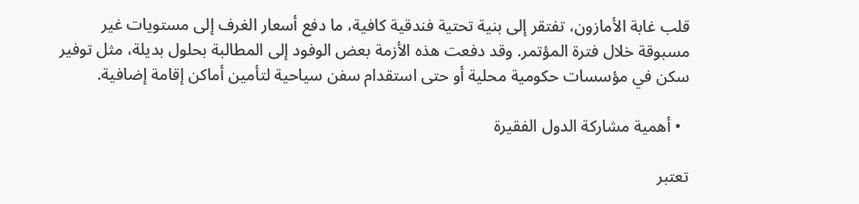قلب غابة الأمازون، تفتقر إلى بنية تحتية فندقية كافية، ما دفع أسعار الغرف إلى مستويات غير مسبوقة خلال فترة المؤتمر. وقد دفعت هذه الأزمة بعض الوفود إلى المطالبة بحلول بديلة، مثل توفير سكن في مؤسسات حكومية محلية أو حتى استقدام سفن سياحية لتأمين أماكن إقامة إضافية.

  • أهمية مشاركة الدول الفقيرة

تعتبر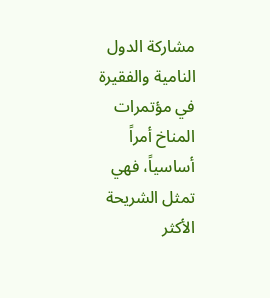مشاركة الدول النامية والفقيرة في مؤتمرات المناخ أمراً أساسياً، فهي تمثل الشريحة الأكثر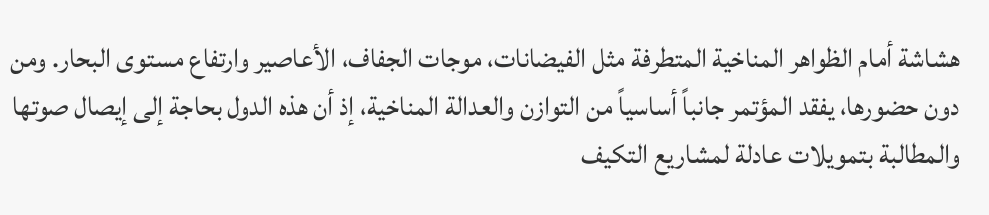هشاشة أمام الظواهر المناخية المتطرفة مثل الفيضانات، موجات الجفاف، الأعاصير وارتفاع مستوى البحار. ومن دون حضورها، يفقد المؤتمر جانباً أساسياً من التوازن والعدالة المناخية، إذ أن هذه الدول بحاجة إلى إيصال صوتها والمطالبة بتمويلات عادلة لمشاريع التكيف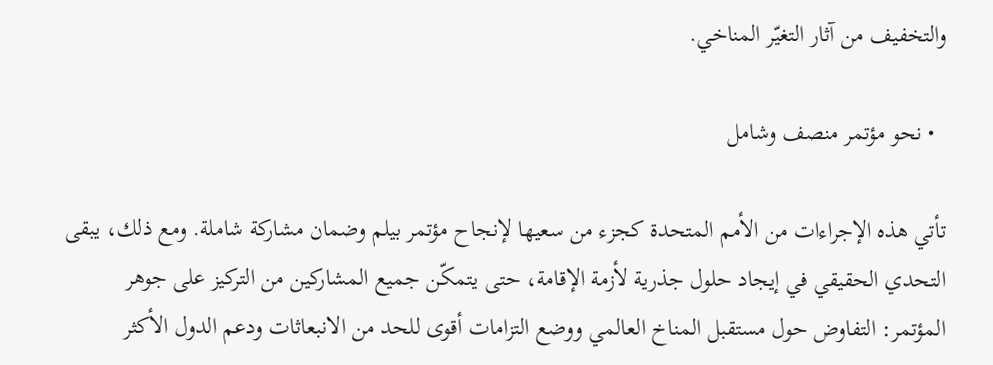والتخفيف من آثار التغيّر المناخي.

  • نحو مؤتمر منصف وشامل

تأتي هذه الإجراءات من الأمم المتحدة كجزء من سعيها لإنجاح مؤتمر بيلم وضمان مشاركة شاملة. ومع ذلك، يبقى التحدي الحقيقي في إيجاد حلول جذرية لأزمة الإقامة، حتى يتمكّن جميع المشاركين من التركيز على جوهر المؤتمر: التفاوض حول مستقبل المناخ العالمي ووضع التزامات أقوى للحد من الانبعاثات ودعم الدول الأكثر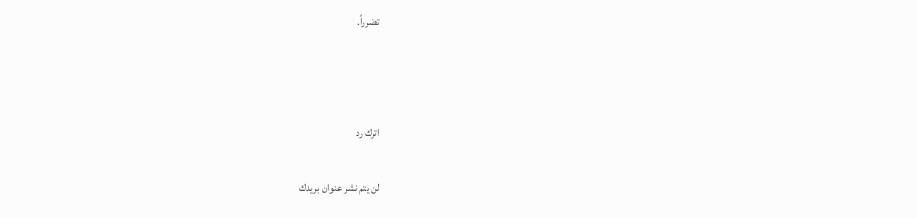تضرراً.



اترك رد

لن يتم نشر عنوان بريدك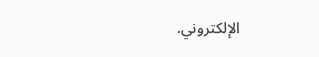الإلكتروني.